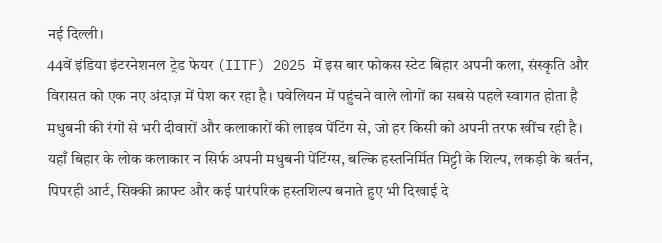नई दिल्ली।
44वें इंडिया इंटरनेशनल ट्रेड फेयर (IITF) 2025 में इस बार फोकस स्टेट बिहार अपनी कला, संस्कृति और विरासत को एक नए अंदाज़ में पेश कर रहा है। पवेलियन में पहुंचने वाले लोगों का सबसे पहले स्वागत होता है मधुबनी की रंगों से भरी दीवारों और कलाकारों की लाइव पेंटिंग से, जो हर किसी को अपनी तरफ खींच रही है।
यहाँ बिहार के लोक कलाकार न सिर्फ अपनी मधुबनी पेंटिंग्स, बल्कि हस्तनिर्मित मिट्टी के शिल्प, लकड़ी के बर्तन, पिपरही आर्ट, सिक्की क्राफ्ट और कई पारंपरिक हस्तशिल्प बनाते हुए भी दिखाई दे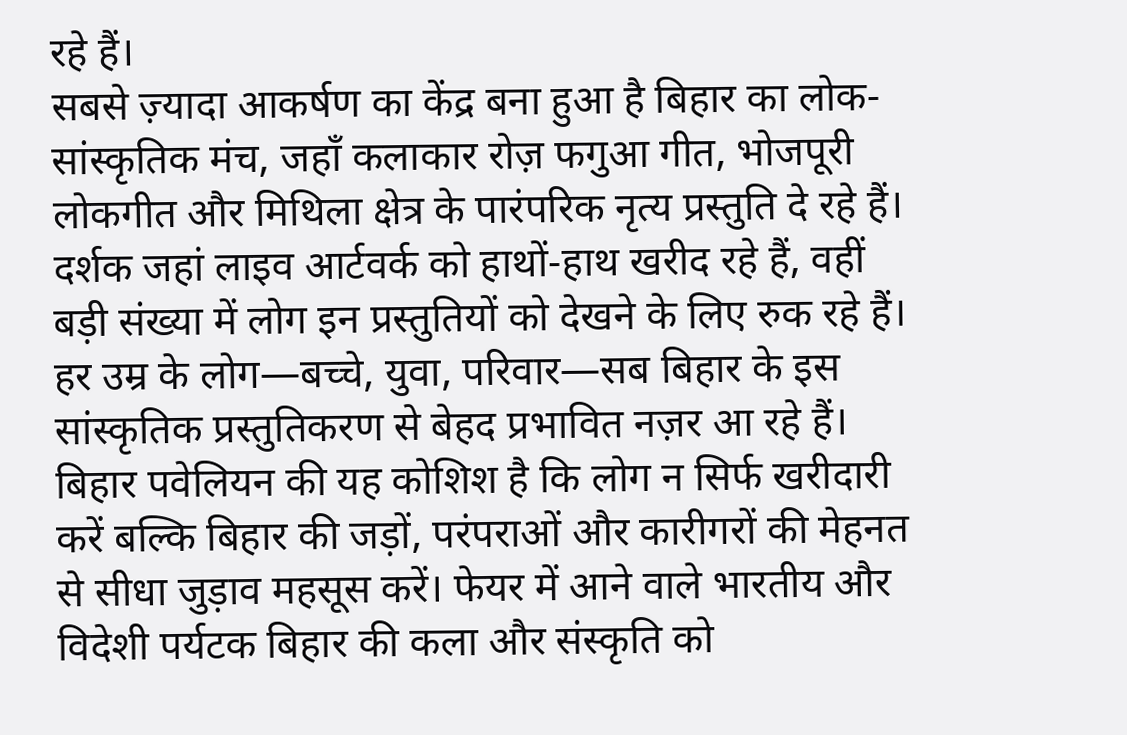रहे हैं।
सबसे ज़्यादा आकर्षण का केंद्र बना हुआ है बिहार का लोक-सांस्कृतिक मंच, जहाँ कलाकार रोज़ फगुआ गीत, भोजपूरी लोकगीत और मिथिला क्षेत्र के पारंपरिक नृत्य प्रस्तुति दे रहे हैं।
दर्शक जहां लाइव आर्टवर्क को हाथों-हाथ खरीद रहे हैं, वहीं बड़ी संख्या में लोग इन प्रस्तुतियों को देखने के लिए रुक रहे हैं।
हर उम्र के लोग—बच्चे, युवा, परिवार—सब बिहार के इस सांस्कृतिक प्रस्तुतिकरण से बेहद प्रभावित नज़र आ रहे हैं।
बिहार पवेलियन की यह कोशिश है कि लोग न सिर्फ खरीदारी करें बल्कि बिहार की जड़ों, परंपराओं और कारीगरों की मेहनत से सीधा जुड़ाव महसूस करें। फेयर में आने वाले भारतीय और विदेशी पर्यटक बिहार की कला और संस्कृति को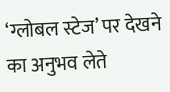‘ग्लोबल स्टेज’ पर देखने का अनुभव लेते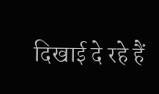दिखाई दे रहे हैं